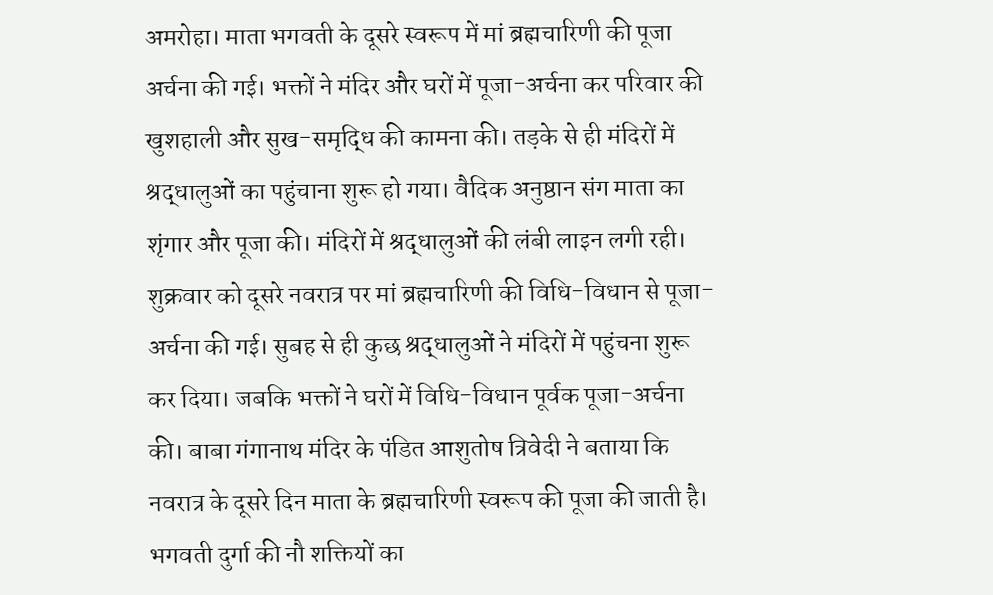अमरोहा। माता भगवती के दूसरे स्वरूप में मां ब्रह्मचारिणी की पूजा अर्चना की गई। भक्तों ने मंदिर और घरों में पूजा-अर्चना कर परिवार की खुशहाली और सुख-समृद्धि की कामना की। तड़के से ही मंदिरों में श्रद्धालुओं का पहुंचाना शुरू हो गया। वैदिक अनुष्ठान संग माता का शृंगार और पूजा की। मंदिरों में श्रद्धालुओं की लंबी लाइन लगी रही।
शुक्रवार को दूसरे नवरात्र पर मां ब्रह्मचारिणी की विधि-विधान से पूजा-अर्चना की गई। सुबह से ही कुछ श्रद्धालुओं ने मंदिरों में पहुंचना शुरू कर दिया। जबकि भक्तों ने घरों में विधि-विधान पूर्वक पूजा-अर्चना की। बाबा गंगानाथ मंदिर के पंडित आशुतोष त्रिवेदी ने बताया कि नवरात्र के दूसरे दिन माता के ब्रह्मचारिणी स्वरूप की पूजा की जाती है। भगवती दुर्गा की नौ शक्तियों का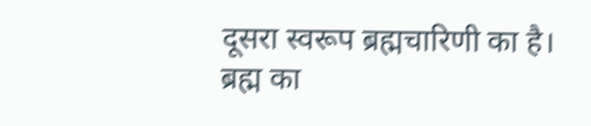दूसरा स्वरूप ब्रह्मचारिणी का है। ब्रह्म का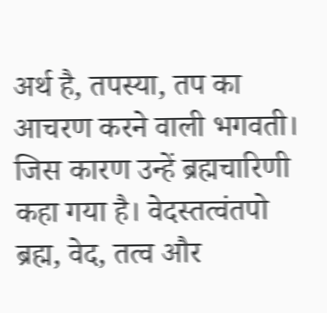अर्थ है, तपस्या, तप का आचरण करने वाली भगवती। जिस कारण उन्हें ब्रह्मचारिणी कहा गया है। वेदस्तत्वंतपो ब्रह्म, वेद, तत्व और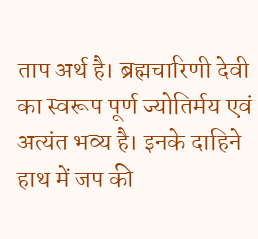ताप अर्थ है। ब्रह्मचारिणी देवी का स्वरूप पूर्ण ज्योतिर्मय एवं अत्यंत भव्य है। इनके दाहिने हाथ में जप की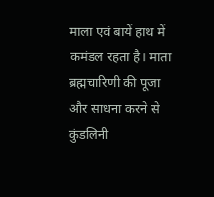माला एवं बायें हाथ में कमंडल रहता है। माता ब्रह्मचारिणी की पूजा और साधना करने से कुंडलिनी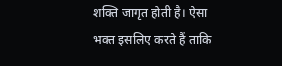शक्ति जागृत होती है। ऐसा भक्त इसलिए करते हैं ताकि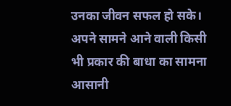उनका जीवन सफल हो सके। अपने सामने आने वाली किसी भी प्रकार की बाधा का सामना आसानी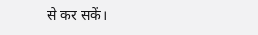से कर सकें।